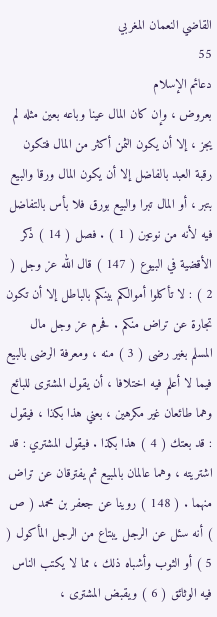القاضي النعمان المغربي
55
دعائم الإسلام
بعروض ، وإن كان المال عينا وباعه بعين مثله لم يجز ، إلا أن يكون الثمن أكثر من المال فتكون رقبة العبد بالفاضل إلا أن يكون المال ورقا والبيع بتبر ، أو المال تبرا والبيع بورق فلا بأس بالتفاضل فيه لأنه من نوعين ( 1 ) . فصل ( 14 ) ذكر الأقضية في البيوع ( 147 ) قال الله عز وجل ( 2 ) : لا تأكلوا أموالكم بينكم بالباطل إلا أن تكون تجارة عن تراض منكم . فحرم عز وجل مال المسلم بغير رضى ( 3 ) منه ، ومعرفة الرضى بالبيع فيما لا أعلم فيه اختلافا ، أن يقول المشترى للبائع وهما طائعان غير مكرهين ، بعني هذا بكذا ، فيقول : قد بعتك ( 4 ) هذا بكذا . فيقول المشتري : قد اشتريته ، وهما عالمان بالمبيع ثم يفترقان عن تراض منهما . ( 148 ) روينا عن جعفر بن محمد ( ص ) أنه سئل عن الرجل يبتاع من الرجل المأكول ( 5 ) أو الثوب وأشباه ذلك ، مما لا يكتب الناس فيه الوثائق ( 6 ) ويقبض المشترى ،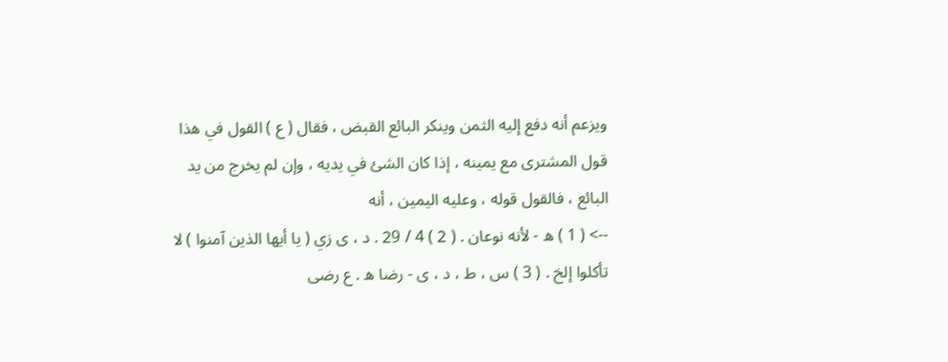ويزعم أنه دفع إليه الثمن وينكر البائع القبض ، فقال ( ع ) القول في هذا قول المشترى مع يمينه ، إذا كان الشئ في يديه ، وإن لم يخرج من يد البائع ، فالقول قوله ، وعليه اليمين ، أنه
--> ( 1 ) ه - لأنه نوعان . ( 2 ) 4 / 29 . د ، ى زي ( يا أيها الذين آمنوا ) لا تأكلوا إلخ . ( 3 ) س ، ط ، د ، ى - رضا ه . ع رضى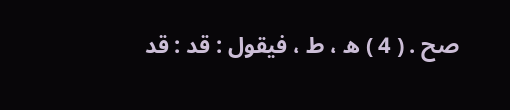صح . ( 4 ) ه ، ط ، فيقول : قد : قد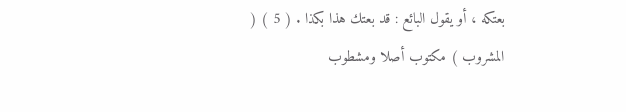بعتكه ، أو يقول البائع : قد بعتك هذا بكذا . ( 5 ) ( المشروب ) مكتوب أصلا ومشطوب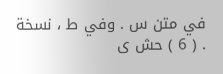في متن س . وفي ط ، نسخة . ( 6 ) حش ى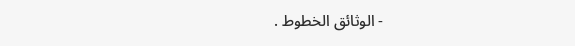- الوثائق الخطوط .